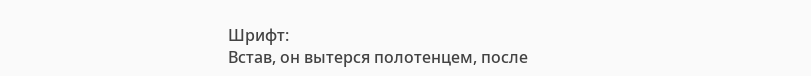Шрифт:
Встав, он вытерся полотенцем, после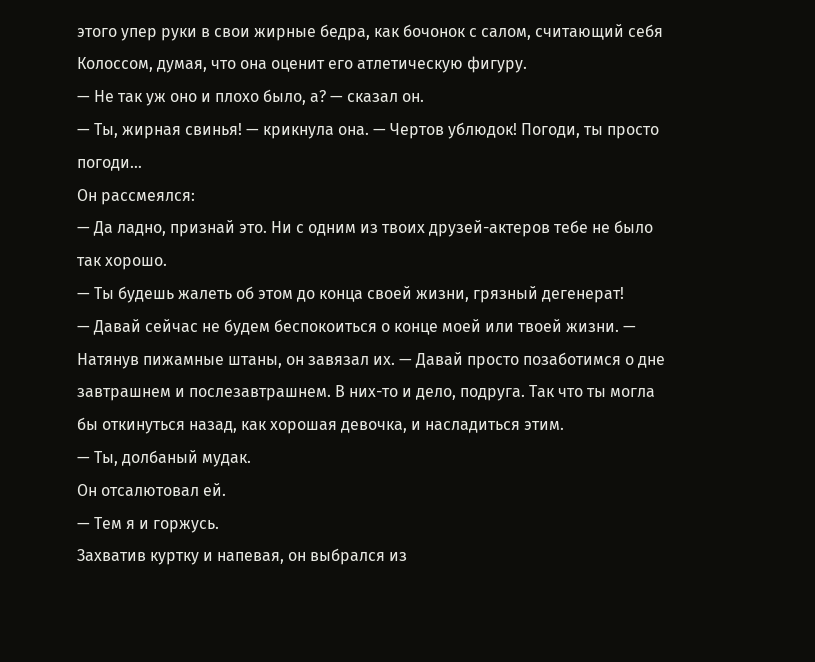этого упер руки в свои жирные бедра, как бочонок с салом, считающий себя Колоссом, думая, что она оценит его атлетическую фигуру.
— Не так уж оно и плохо было, а? — сказал он.
— Ты, жирная свинья! — крикнула она. — Чертов ублюдок! Погоди, ты просто погоди…
Он рассмеялся:
— Да ладно, признай это. Ни с одним из твоих друзей-актеров тебе не было так хорошо.
— Ты будешь жалеть об этом до конца своей жизни, грязный дегенерат!
— Давай сейчас не будем беспокоиться о конце моей или твоей жизни. — Натянув пижамные штаны, он завязал их. — Давай просто позаботимся о дне завтрашнем и послезавтрашнем. В них-то и дело, подруга. Так что ты могла бы откинуться назад, как хорошая девочка, и насладиться этим.
— Ты, долбаный мудак.
Он отсалютовал ей.
— Тем я и горжусь.
Захватив куртку и напевая, он выбрался из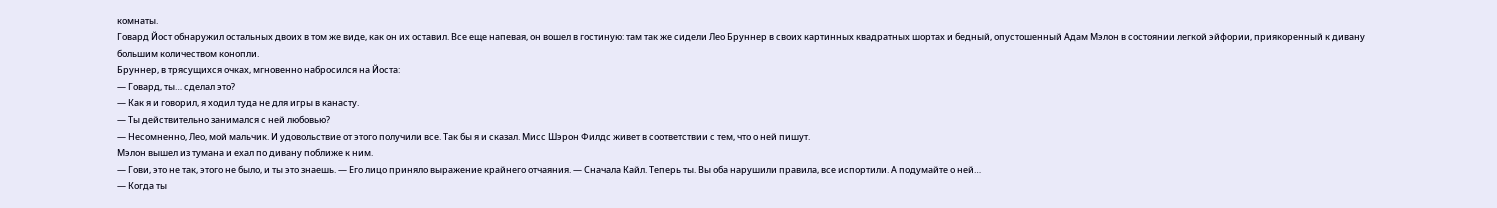комнаты.
Говард Йост обнаружил остальных двоих в том же виде, как он их оставил. Все еще напевая, он вошел в гостиную: там так же сидели Лео Бруннер в своих картинных квадратных шортах и бедный, опустошенный Адам Мэлон в состоянии легкой эйфории, приякоренный к дивану большим количеством конопли.
Бруннер, в трясущихся очках, мгновенно набросился на Йоста:
— Говард, ты… сделал это?
— Как я и говорил, я ходил туда не для игры в канасту.
— Ты действительно занимался с ней любовью?
— Несомненно, Лео, мой мальчик. И удовольствие от этого получили все. Так бы я и сказал. Мисс Шэрон Филдс живет в соответствии с тем, что о ней пишут.
Мэлон вышел из тумана и ехал по дивану поближе к ним.
— Гови, это не так, этого не было, и ты это знаешь. — Его лицо приняло выражение крайнего отчаяния. — Сначала Кайл. Теперь ты. Вы оба нарушили правила, все испортили. А подумайте о ней…
— Когда ты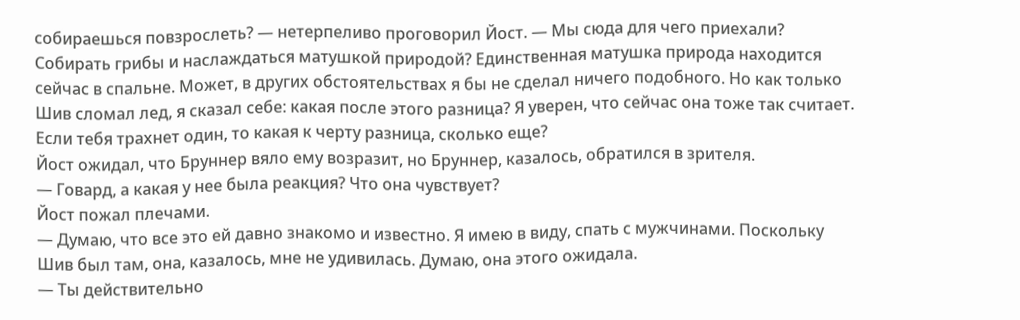собираешься повзрослеть? — нетерпеливо проговорил Йост. — Мы сюда для чего приехали? Собирать грибы и наслаждаться матушкой природой? Единственная матушка природа находится сейчас в спальне. Может, в других обстоятельствах я бы не сделал ничего подобного. Но как только Шив сломал лед, я сказал себе: какая после этого разница? Я уверен, что сейчас она тоже так считает. Если тебя трахнет один, то какая к черту разница, сколько еще?
Йост ожидал, что Бруннер вяло ему возразит, но Бруннер, казалось, обратился в зрителя.
— Говард, а какая у нее была реакция? Что она чувствует?
Йост пожал плечами.
— Думаю, что все это ей давно знакомо и известно. Я имею в виду, спать с мужчинами. Поскольку Шив был там, она, казалось, мне не удивилась. Думаю, она этого ожидала.
— Ты действительно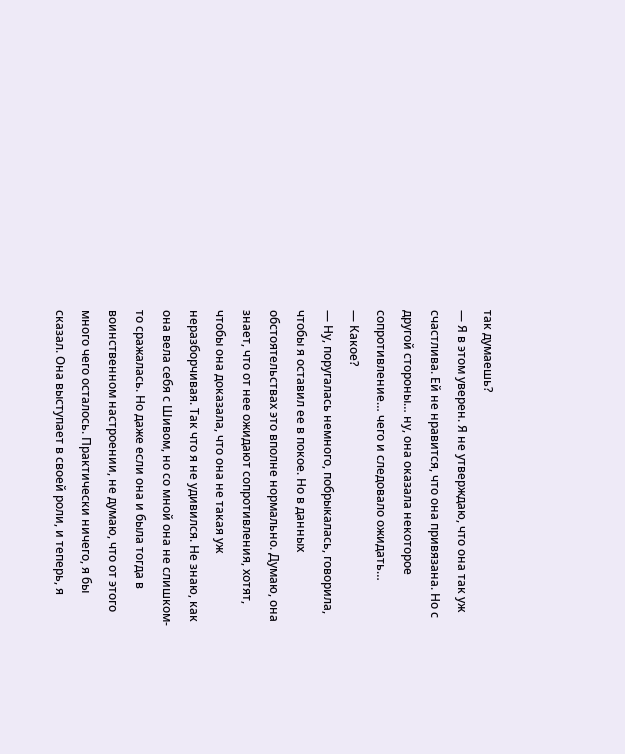так думаешь?
— Я в этом уверен. Я не утверждаю, что она так уж счастлива. Ей не нравится, что она привязана. Но с другой стороны… ну, она оказала некоторое сопротивление… чего и следовало ожидать…
— Какое?
— Ну, поругалась немного, побрыкалась, говорила, чтобы я оставил ее в покое. Но в данных обстоятельствах это вполне нормально. Думаю, она знает, что от нее ожидают сопротивления, хотят, чтобы она доказала, что она не такая уж неразборчивая. Так что я не удивился. Не знаю, как она вела себя с Шивом, но со мной она не слишком-то сражалась. Но даже если она и была тогда в воинственном настроении, не думаю, что от этого много чего осталось. Практически ничего, я бы сказал. Она выступает в своей роли, и теперь, я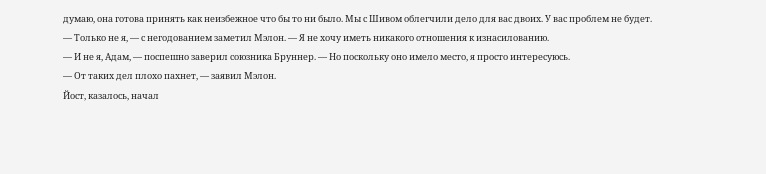думаю, она готова принять как неизбежное что бы то ни было. Мы с Шивом облегчили дело для вас двоих. У вас проблем не будет.
— Только не я, — с негодованием заметил Мэлон. — Я не хочу иметь никакого отношения к изнасилованию.
— И не я, Адам, — поспешно заверил союзника Бруннер. — Но поскольку оно имело место, я просто интересуюсь.
— От таких дел плохо пахнет, — заявил Мэлон.
Йост, казалось, начал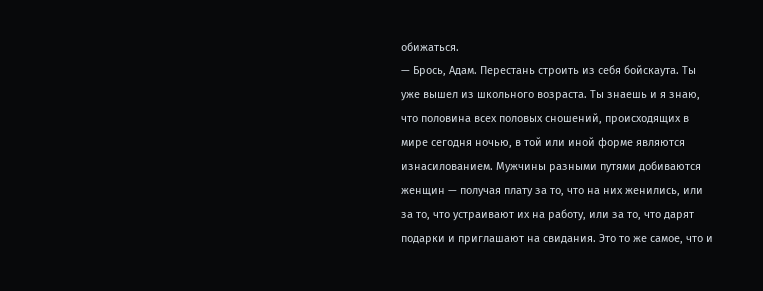обижаться.
— Брось, Адам. Перестань строить из себя бойскаута. Ты уже вышел из школьного возраста. Ты знаешь и я знаю, что половина всех половых сношений, происходящих в мире сегодня ночью, в той или иной форме являются изнасилованием. Мужчины разными путями добиваются женщин — получая плату за то, что на них женились, или за то, что устраивают их на работу, или за то, что дарят подарки и приглашают на свидания. Это то же самое, что и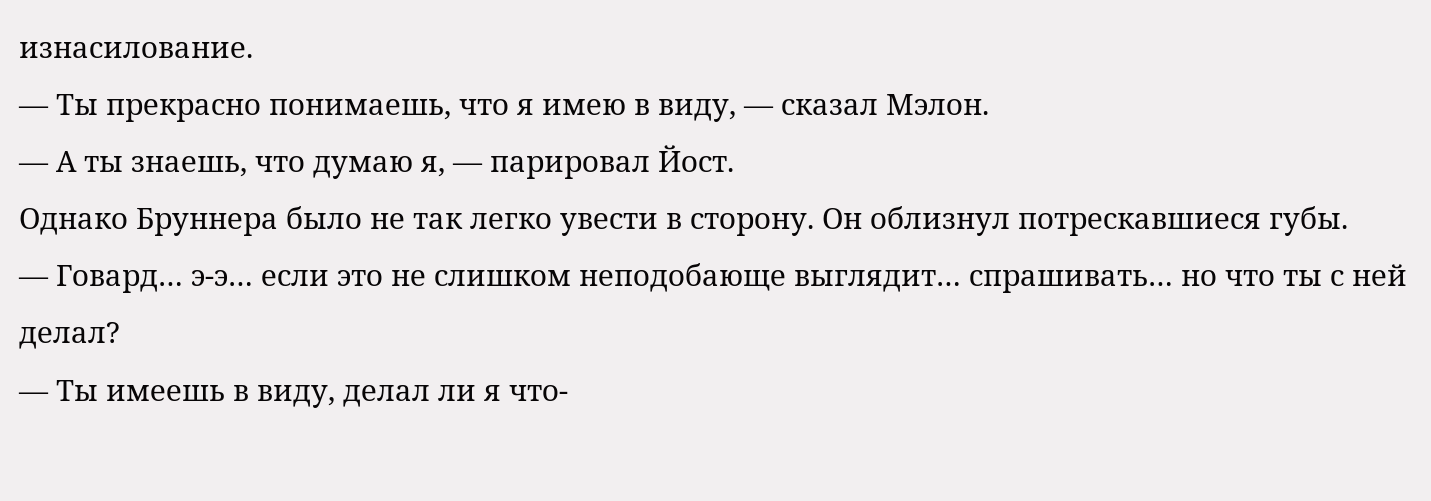изнасилование.
— Ты прекрасно понимаешь, что я имею в виду, — сказал Мэлон.
— А ты знаешь, что думаю я, — парировал Йост.
Однако Бруннера было не так легко увести в сторону. Он облизнул потрескавшиеся губы.
— Говард… э-э… если это не слишком неподобающе выглядит… спрашивать… но что ты с ней делал?
— Ты имеешь в виду, делал ли я что-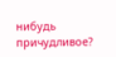нибудь причудливое?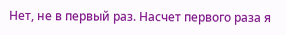Нет, не в первый раз. Насчет первого раза я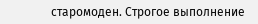старомоден. Строгое выполнение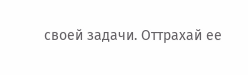своей задачи. Оттрахай ее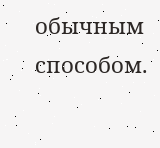обычным способом.